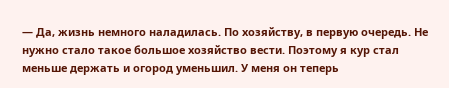— Да, жизнь немного наладилась. По хозяйству, в первую очередь. Не нужно стало такое большое хозяйство вести. Поэтому я кур стал меньше держать и огород уменьшил. У меня он теперь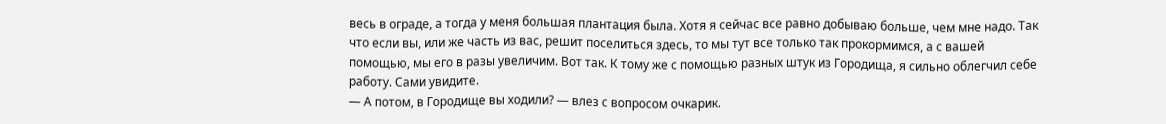весь в ограде, а тогда у меня большая плантация была. Хотя я сейчас все равно добываю больше, чем мне надо. Так что если вы, или же часть из вас, решит поселиться здесь, то мы тут все только так прокормимся, а с вашей помощью, мы его в разы увеличим. Вот так. К тому же с помощью разных штук из Городища, я сильно облегчил себе работу. Сами увидите.
— А потом, в Городище вы ходили? — влез с вопросом очкарик.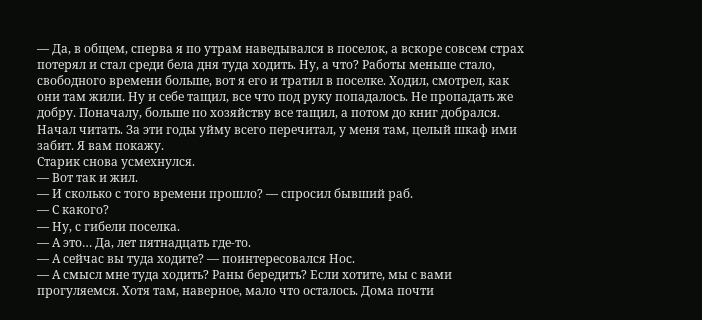— Да, в общем, сперва я по утрам наведывался в поселок, а вскоре совсем страх потерял и стал среди бела дня туда ходить. Ну, а что? Работы меньше стало, свободного времени больше, вот я его и тратил в поселке. Ходил, смотрел, как они там жили. Ну и себе тащил, все что под руку попадалось. Не пропадать же добру. Поначалу, больше по хозяйству все тащил, а потом до книг добрался. Начал читать. За эти годы уйму всего перечитал, у меня там, целый шкаф ими забит. Я вам покажу.
Старик снова усмехнулся.
— Вот так и жил.
— И сколько с того времени прошло? — спросил бывший раб.
— С какого?
— Ну, с гибели поселка.
— А это… Да, лет пятнадцать где-то.
— А сейчас вы туда ходите? — поинтересовался Нос.
— А смысл мне туда ходить? Раны бередить? Если хотите, мы с вами прогуляемся. Хотя там, наверное, мало что осталось. Дома почти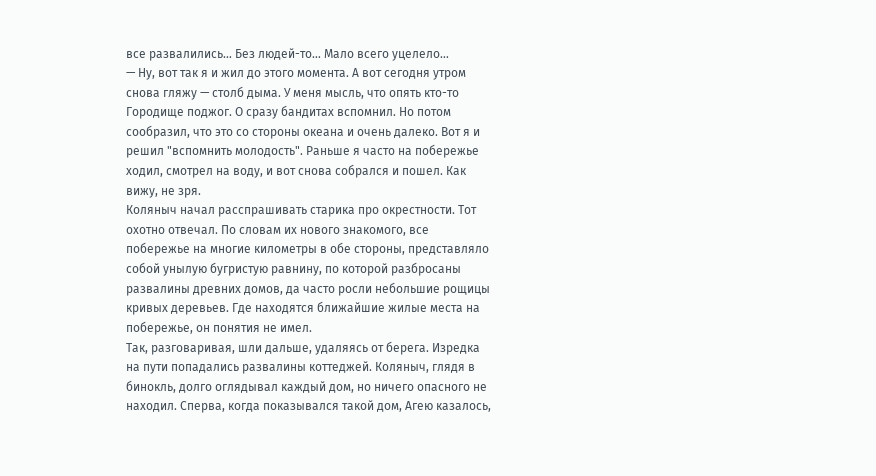все развалились… Без людей-то… Мало всего уцелело…
— Ну, вот так я и жил до этого момента. А вот сегодня утром снова гляжу — столб дыма. У меня мысль, что опять кто-то Городище поджог. О сразу бандитах вспомнил. Но потом сообразил, что это со стороны океана и очень далеко. Вот я и решил "вспомнить молодость". Раньше я часто на побережье ходил, смотрел на воду, и вот снова собрался и пошел. Как вижу, не зря.
Коляныч начал расспрашивать старика про окрестности. Тот охотно отвечал. По словам их нового знакомого, все побережье на многие километры в обе стороны, представляло собой унылую бугристую равнину, по которой разбросаны развалины древних домов, да часто росли небольшие рощицы кривых деревьев. Где находятся ближайшие жилые места на побережье, он понятия не имел.
Так, разговаривая, шли дальше, удаляясь от берега. Изредка на пути попадались развалины коттеджей. Коляныч, глядя в бинокль, долго оглядывал каждый дом, но ничего опасного не находил. Сперва, когда показывался такой дом, Агею казалось,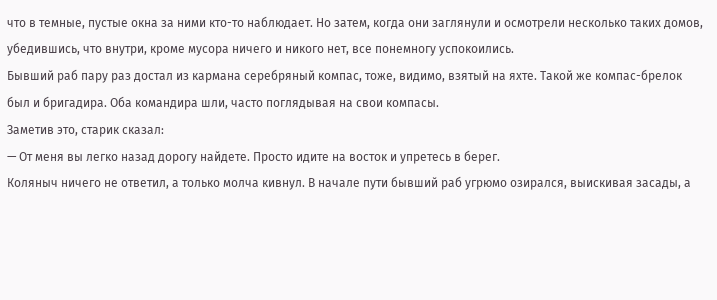что в темные, пустые окна за ними кто-то наблюдает. Но затем, когда они заглянули и осмотрели несколько таких домов, убедившись, что внутри, кроме мусора ничего и никого нет, все понемногу успокоились.
Бывший раб пару раз достал из кармана серебряный компас, тоже, видимо, взятый на яхте. Такой же компас-брелок был и бригадира. Оба командира шли, часто поглядывая на свои компасы.
Заметив это, старик сказал:
— От меня вы легко назад дорогу найдете. Просто идите на восток и упретесь в берег.
Коляныч ничего не ответил, а только молча кивнул. В начале пути бывший раб угрюмо озирался, выискивая засады, а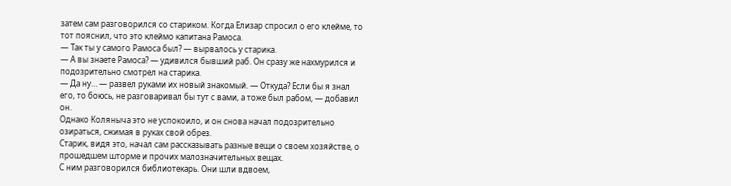затем сам разговорился со стариком. Когда Елизар спросил о его клейме, то тот пояснил, что это клеймо капитана Рамоса.
— Так ты у самого Рамоса был? — вырвалось у старика.
— А вы знаете Рамоса? — удивился бывший раб. Он сразу же нахмурился и подозрительно смотрел на старика.
— Да ну… — развел руками их новый знакомый. — Откуда? Если бы я знал его, то боюсь, не разговаривал бы тут с вами, а тоже был рабом, — добавил он.
Однако Коляныча это не успокоило, и он снова начал подозрительно озираться, сжимая в руках свой обрез.
Старик, видя это, начал сам рассказывать разные вещи о своем хозяйстве, о прошедшем шторме и прочих малозначительных вещах.
С ним разговорился библиотекарь. Они шли вдвоем,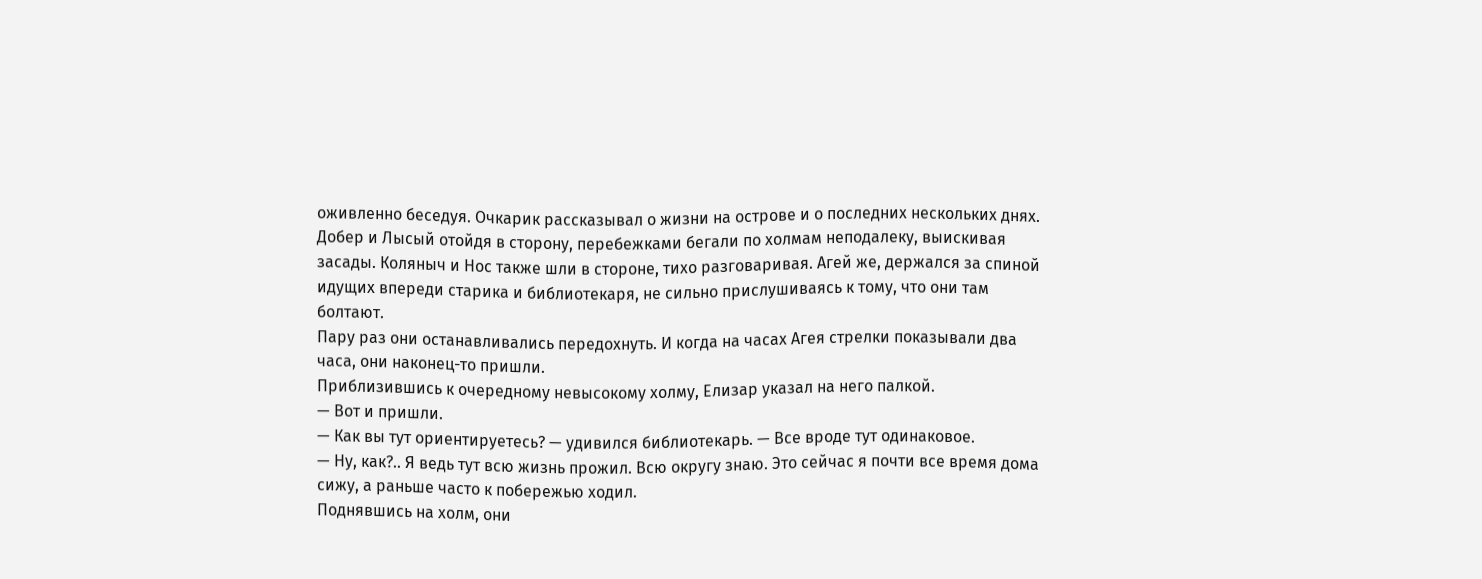оживленно беседуя. Очкарик рассказывал о жизни на острове и о последних нескольких днях.
Добер и Лысый отойдя в сторону, перебежками бегали по холмам неподалеку, выискивая засады. Коляныч и Нос также шли в стороне, тихо разговаривая. Агей же, держался за спиной идущих впереди старика и библиотекаря, не сильно прислушиваясь к тому, что они там болтают.
Пару раз они останавливались передохнуть. И когда на часах Агея стрелки показывали два часа, они наконец-то пришли.
Приблизившись к очередному невысокому холму, Елизар указал на него палкой.
— Вот и пришли.
— Как вы тут ориентируетесь? — удивился библиотекарь. — Все вроде тут одинаковое.
— Ну, как?.. Я ведь тут всю жизнь прожил. Всю округу знаю. Это сейчас я почти все время дома сижу, а раньше часто к побережью ходил.
Поднявшись на холм, они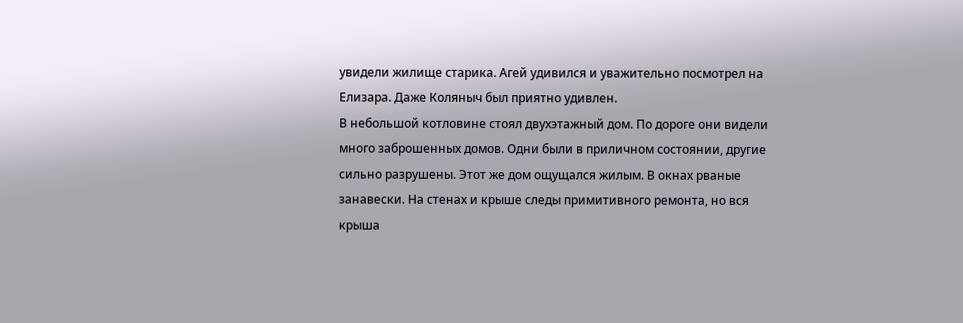увидели жилище старика. Агей удивился и уважительно посмотрел на Елизара. Даже Коляныч был приятно удивлен.
В небольшой котловине стоял двухэтажный дом. По дороге они видели много заброшенных домов. Одни были в приличном состоянии, другие сильно разрушены. Этот же дом ощущался жилым. В окнах рваные занавески. На стенах и крыше следы примитивного ремонта, но вся крыша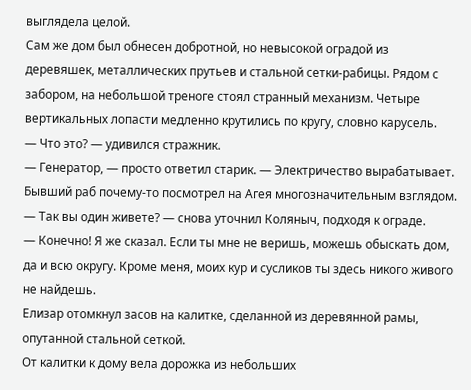выглядела целой.
Сам же дом был обнесен добротной, но невысокой оградой из деревяшек, металлических прутьев и стальной сетки-рабицы. Рядом с забором, на небольшой треноге стоял странный механизм. Четыре вертикальных лопасти медленно крутились по кругу, словно карусель.
— Что это? — удивился стражник.
— Генератор, — просто ответил старик. — Электричество вырабатывает.
Бывший раб почему-то посмотрел на Агея многозначительным взглядом.
— Так вы один живете? — снова уточнил Коляныч, подходя к ограде.
— Конечно! Я же сказал. Если ты мне не веришь, можешь обыскать дом, да и всю округу. Кроме меня, моих кур и сусликов ты здесь никого живого не найдешь.
Елизар отомкнул засов на калитке, сделанной из деревянной рамы, опутанной стальной сеткой.
От калитки к дому вела дорожка из небольших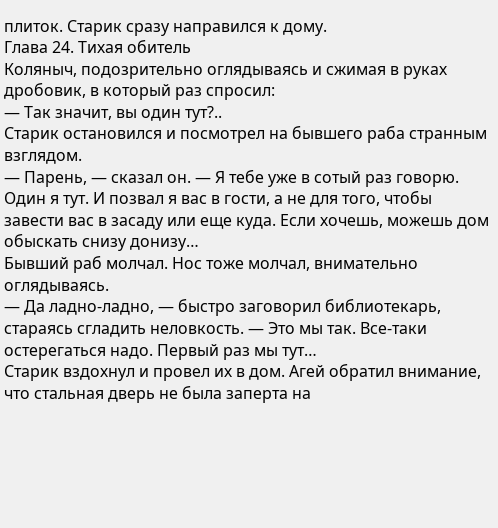плиток. Старик сразу направился к дому.
Глава 24. Тихая обитель
Коляныч, подозрительно оглядываясь и сжимая в руках дробовик, в который раз спросил:
— Так значит, вы один тут?..
Старик остановился и посмотрел на бывшего раба странным взглядом.
— Парень, — сказал он. — Я тебе уже в сотый раз говорю. Один я тут. И позвал я вас в гости, а не для того, чтобы завести вас в засаду или еще куда. Если хочешь, можешь дом обыскать снизу донизу…
Бывший раб молчал. Нос тоже молчал, внимательно оглядываясь.
— Да ладно-ладно, — быстро заговорил библиотекарь, стараясь сгладить неловкость. — Это мы так. Все-таки остерегаться надо. Первый раз мы тут…
Старик вздохнул и провел их в дом. Агей обратил внимание, что стальная дверь не была заперта на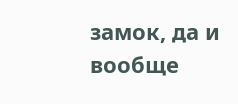замок, да и вообще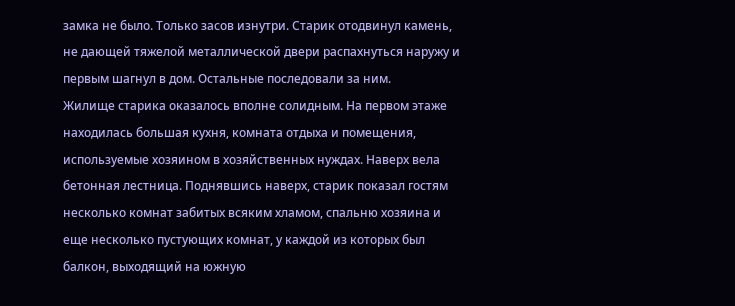замка не было. Только засов изнутри. Старик отодвинул камень, не дающей тяжелой металлической двери распахнуться наружу и первым шагнул в дом. Остальные последовали за ним.
Жилище старика оказалось вполне солидным. На первом этаже находилась большая кухня, комната отдыха и помещения, используемые хозяином в хозяйственных нуждах. Наверх вела бетонная лестница. Поднявшись наверх, старик показал гостям несколько комнат забитых всяким хламом, спальню хозяина и еще несколько пустующих комнат, у каждой из которых был балкон, выходящий на южную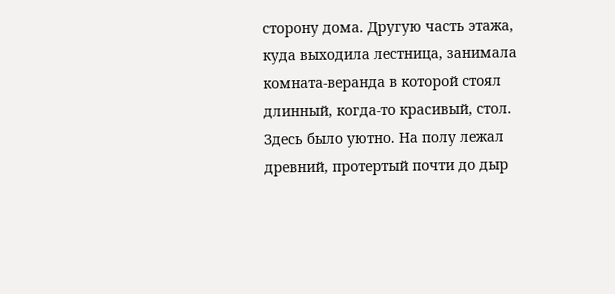сторону дома. Другую часть этажа, куда выходила лестница, занимала комната-веранда в которой стоял длинный, когда-то красивый, стол. Здесь было уютно. На полу лежал древний, протертый почти до дыр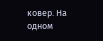ковер. На одном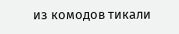из комодов тикали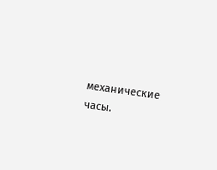механические часы.